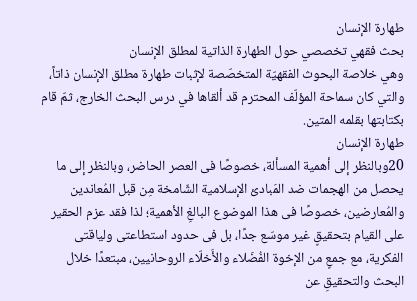طهارة الإنسان
بحث فقهي تخصصي حول الطهارة الذاتية لمطلق الإنسان
وهي خلاصة البحوث الفقهيّة المتخصّصة لإثبات طهارة مطلق الإنسان ذاتاً، والتي كان سماحة المؤلّف المحترم قد ألقاها في درس البحث الخارج، ثمّ قام بكتابتها بقلمه المتين.
طهارة الإنسان
20وبالنظر إلى أهمية المسألة، خصوصًا فى العصر الحاضر، وبالنظر إلى ما يحصل من الهجمات ضد المَبادئ الإسلامية الشّامخة مِن قبل المُعاندين والمُعارضين، خصوصًا فى هذا الموضوع البالغِ الأهمية؛ لذا فقد عزم الحقير على القيام بتحقيقٍ غير موسّع جدًا، بل فى حدود استطاعتى ولياقتى الفكرية، مع جمعٍ من الإخوة الفُضَلاء والأَخلّاء الروحانيين، مبتعدًا خلال البحث والتحقيقِ عن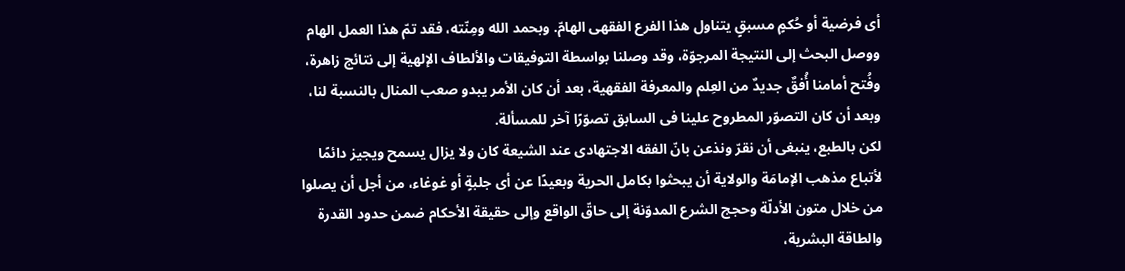أى فرضية أو حُكمٍ مسبقٍ يتناول هذا الفرع الفقهى الهامّ. وبحمد الله ومِنّته، فقد تمّ هذا العمل الهام ووصل البحث إلى النتيجة المرجوّة، وقد وصلنا بواسطة التوفيقات والألطاف الإلهية إلى نتائج زاهرة، وفُتح أمامنا أُفقٌ جديدٌ من العِلم والمعرفة الفقهية، بعد أن كان الأمر يبدو صعب المنال بالنسبة لنا، وبعد أن كان التصوّر المطروح علينا فى السابق تصوّرًا آخر للمسألة.
لكن بالطبع، ينبغى أن نقرّ ونذعن بانّ الفقه الاجتهادى عند الشيعة كان ولا يزال يسمح ويجيز دائمًا لأتباع مذهب الإمامَة والولاية أن يبحثوا بكامل الحرية وبعيدًا عن أى جلبةٍ أو غوغاء، من أجل أن يصلوا من خلال متون الأدلّة وحجج الشرع المدوّنة إلى حاقّ الواقع وإلى حقيقة الأحكام ضمن حدود القدرة والطاقة البشرية،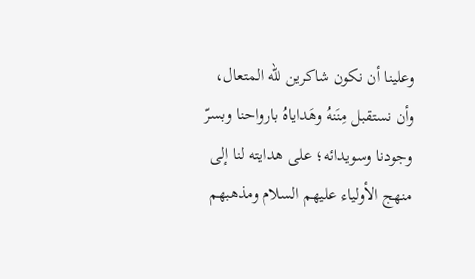وعلينا أن نكون شاكرين للّه المتعال، وأن نستقبل مِنَنهُ وهَداياهُ بارواحنا وبسرّ وجودنا وسويدائه؛ على هدايته لنا إلى منهج الأولياء عليهم السلام ومذهبهم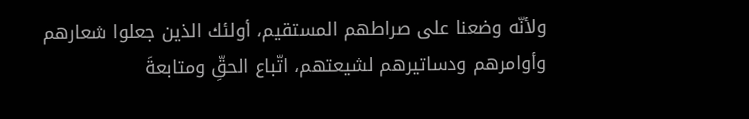ولأنّه وضعنا على صراطهم المستقيم، أولئك الذين جعلوا شعارهم وأوامرهم ودساتيرهم لشيعتهم، اتّباع الحقِّ ومتابعةَ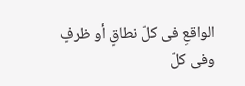الواقعِ فى كلّ نطاقٍ أو ظرفٍ وفى كلّ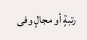رتبةٍ أو مجالٍ وفى